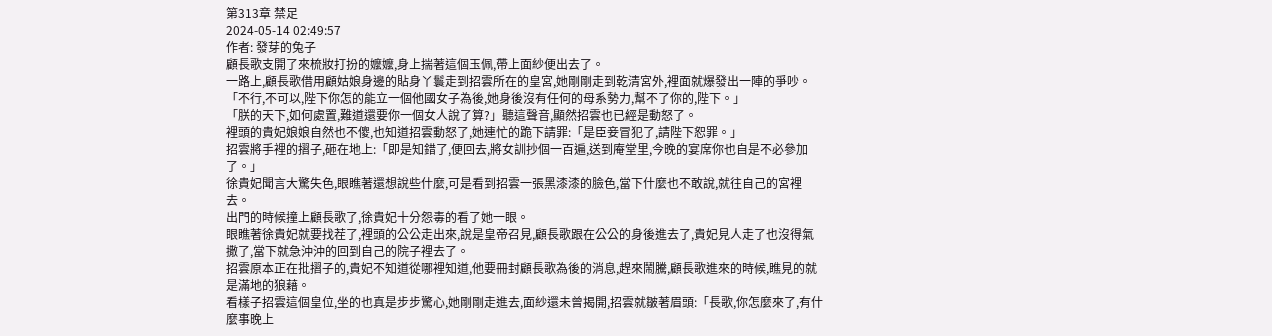第313章 禁足
2024-05-14 02:49:57
作者: 發芽的兔子
顧長歌支開了來梳妝打扮的嬤嬤,身上揣著這個玉佩,帶上面紗便出去了。
一路上,顧長歌借用顧姑娘身邊的貼身丫鬟走到招雲所在的皇宮,她剛剛走到乾清宮外,裡面就爆發出一陣的爭吵。
「不行,不可以,陛下你怎的能立一個他國女子為後,她身後沒有任何的母系勢力,幫不了你的,陛下。」
「朕的天下,如何處置,難道還要你一個女人說了算?」聽這聲音,顯然招雲也已經是動怒了。
裡頭的貴妃娘娘自然也不傻,也知道招雲動怒了,她連忙的跪下請罪:「是臣妾冒犯了,請陛下恕罪。」
招雲將手裡的摺子,砸在地上:「即是知錯了,便回去,將女訓抄個一百遍,送到庵堂里,今晚的宴席你也自是不必參加了。」
徐貴妃聞言大驚失色,眼瞧著還想說些什麼,可是看到招雲一張黑漆漆的臉色,當下什麼也不敢說,就往自己的宮裡去。
出門的時候撞上顧長歌了,徐貴妃十分怨毒的看了她一眼。
眼瞧著徐貴妃就要找茬了,裡頭的公公走出來,說是皇帝召見,顧長歌跟在公公的身後進去了,貴妃見人走了也沒得氣撒了,當下就急沖沖的回到自己的院子裡去了。
招雲原本正在批摺子的,貴妃不知道從哪裡知道,他要冊封顧長歌為後的消息,趕來鬧騰,顧長歌進來的時候,瞧見的就是滿地的狼藉。
看樣子招雲這個皇位,坐的也真是步步驚心,她剛剛走進去,面紗還未曾揭開,招雲就皺著眉頭:「長歌,你怎麼來了,有什麼事晚上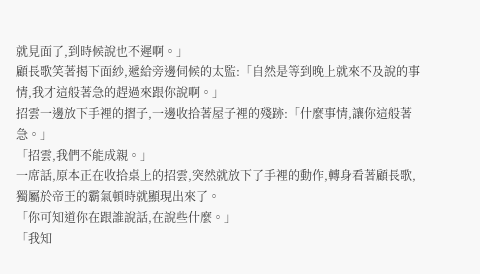就見面了,到時候說也不遲啊。」
顧長歌笑著揭下面紗,遞給旁邊伺候的太監:「自然是等到晚上就來不及說的事情,我才這般著急的趕過來跟你說啊。」
招雲一邊放下手裡的摺子,一邊收拾著屋子裡的殘跡:「什麼事情,讓你這般著急。」
「招雲,我們不能成親。」
一席話,原本正在收拾桌上的招雲,突然就放下了手裡的動作,轉身看著顧長歌,獨屬於帝王的霸氣頓時就顯現出來了。
「你可知道你在跟誰說話,在說些什麼。」
「我知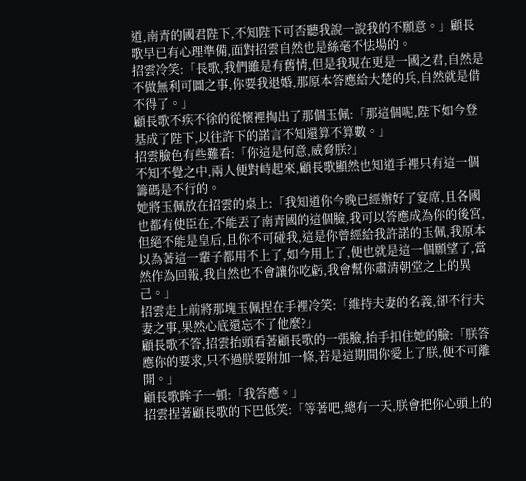道,南青的國君陛下,不知陛下可否聽我說一說我的不願意。」顧長歌早已有心理準備,面對招雲自然也是絲毫不怯場的。
招雲冷笑:「長歌,我們雖是有舊情,但是我現在更是一國之君,自然是不做無利可圖之事,你要我退婚,那原本答應給大楚的兵,自然就是借不得了。」
顧長歌不疾不徐的從懷裡掏出了那個玉佩:「那這個呢,陛下如今登基成了陛下,以往許下的諾言不知還算不算數。」
招雲臉色有些難看:「你這是何意,威脅朕?」
不知不覺之中,兩人便對峙起來,顧長歌顯然也知道手裡只有這一個籌碼是不行的。
她將玉佩放在招雲的桌上:「我知道你今晚已經辦好了宴席,且各國也都有使臣在,不能丟了南青國的這個臉,我可以答應成為你的後宮,但絕不能是皇后,且你不可碰我,這是你曾經給我許諾的玉佩,我原本以為著這一輩子都用不上了,如今用上了,便也就是這一個願望了,當然作為回報,我自然也不會讓你吃虧,我會幫你肅清朝堂之上的異己。」
招雲走上前將那塊玉佩捏在手裡冷笑:「維持夫妻的名義,卻不行夫妻之事,果然心底還忘不了他麼?」
顧長歌不答,招雲抬頭看著顧長歌的一張臉,抬手扣住她的臉:「朕答應你的要求,只不過朕要附加一條,若是這期間你愛上了朕,便不可離開。」
顧長歌眸子一頓:「我答應。」
招雲捏著顧長歌的下巴低笑:「等著吧,總有一天,朕會把你心頭上的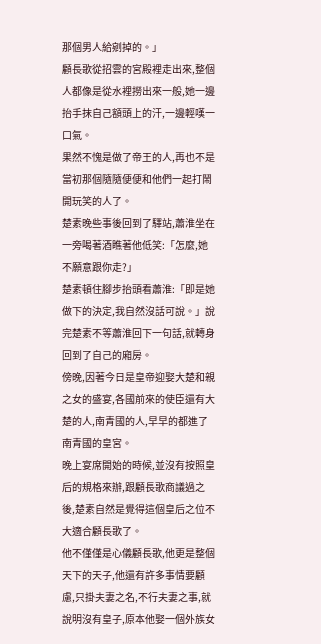那個男人給剜掉的。」
顧長歌從招雲的宮殿裡走出來,整個人都像是從水裡撈出來一般,她一邊抬手抹自己額頭上的汗,一邊輕嘆一口氣。
果然不愧是做了帝王的人,再也不是當初那個隨隨便便和他們一起打鬧開玩笑的人了。
楚素晚些事後回到了驛站,蕭淮坐在一旁喝著酒瞧著他低笑:「怎麼,她不願意跟你走?」
楚素頓住腳步抬頭看蕭淮:「即是她做下的決定,我自然沒話可說。」說完楚素不等蕭淮回下一句話,就轉身回到了自己的廂房。
傍晚,因著今日是皇帝迎娶大楚和親之女的盛宴,各國前來的使臣還有大楚的人,南青國的人,早早的都進了南青國的皇宮。
晚上宴席開始的時候,並沒有按照皇后的規格來辦,跟顧長歌商議過之後,楚素自然是覺得這個皇后之位不大適合顧長歌了。
他不僅僅是心儀顧長歌,他更是整個天下的天子,他還有許多事情要顧慮,只掛夫妻之名,不行夫妻之事,就說明沒有皇子,原本他娶一個外族女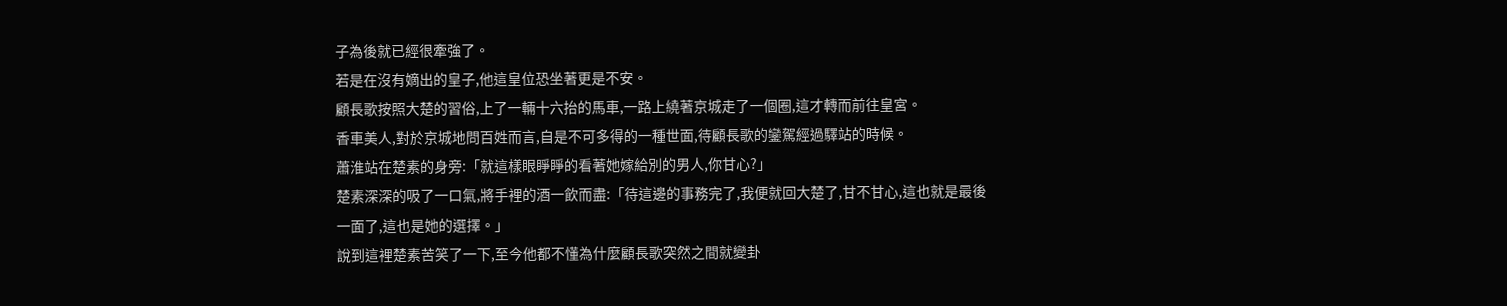子為後就已經很牽強了。
若是在沒有嫡出的皇子,他這皇位恐坐著更是不安。
顧長歌按照大楚的習俗,上了一輛十六抬的馬車,一路上繞著京城走了一個圈,這才轉而前往皇宮。
香車美人,對於京城地問百姓而言,自是不可多得的一種世面,待顧長歌的鑾駕經過驛站的時候。
蕭淮站在楚素的身旁:「就這樣眼睜睜的看著她嫁給別的男人,你甘心?」
楚素深深的吸了一口氣,將手裡的酒一飲而盡:「待這邊的事務完了,我便就回大楚了,甘不甘心,這也就是最後一面了,這也是她的選擇。」
說到這裡楚素苦笑了一下,至今他都不懂為什麼顧長歌突然之間就變卦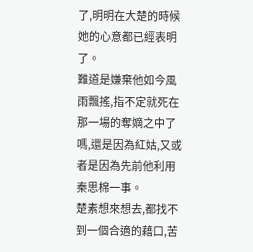了,明明在大楚的時候她的心意都已經表明了。
難道是嫌棄他如今風雨飄搖,指不定就死在那一場的奪嫡之中了嗎,還是因為紅姑,又或者是因為先前他利用秦思棉一事。
楚素想來想去,都找不到一個合適的藉口,苦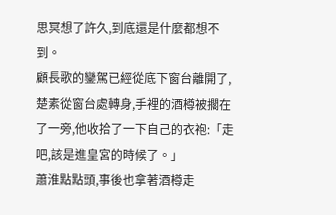思冥想了許久,到底還是什麼都想不到。
顧長歌的鑾駕已經從底下窗台離開了,楚素從窗台處轉身,手裡的酒樽被擱在了一旁,他收拾了一下自己的衣袍:「走吧,該是進皇宮的時候了。」
蕭淮點點頭,事後也拿著酒樽走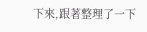下來,跟著整理了一下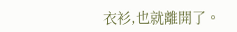衣衫,也就離開了。